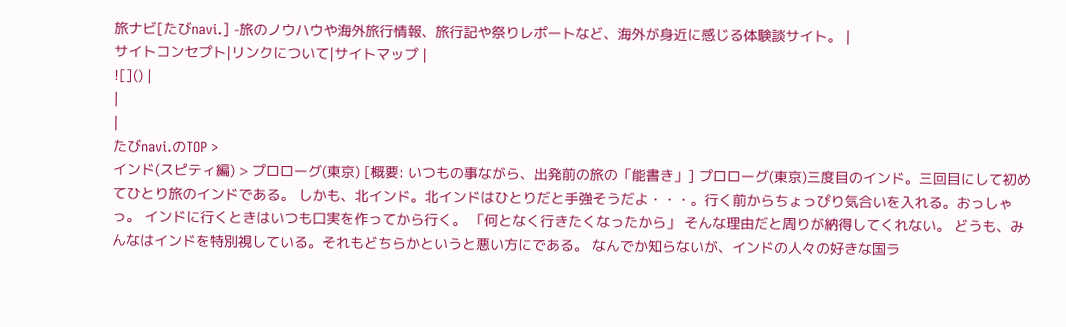旅ナビ[たびnavi.] -旅のノウハウや海外旅行情報、旅行記や祭りレポートなど、海外が身近に感じる体験談サイト。 |
サイトコンセプト|リンクについて|サイトマップ |
![]() |
|
|
たびnavi.のTOP >
インド(スピティ編) > プロローグ(東京) [概要: いつもの事ながら、出発前の旅の「能書き」] プロローグ(東京)三度目のインド。三回目にして初めてひとり旅のインドである。 しかも、北インド。北インドはひとりだと手強そうだよ・・・。行く前からちょっぴり気合いを入れる。おっしゃっ。 インドに行くときはいつも口実を作ってから行く。 「何となく行きたくなったから」 そんな理由だと周りが納得してくれない。 どうも、みんなはインドを特別視している。それもどちらかというと悪い方にである。 なんでか知らないが、インドの人々の好きな国ラ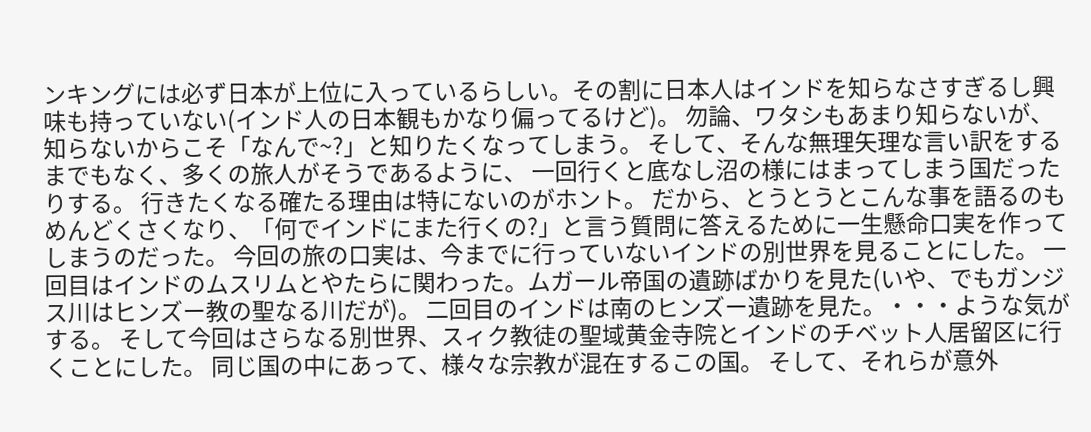ンキングには必ず日本が上位に入っているらしい。その割に日本人はインドを知らなさすぎるし興味も持っていない(インド人の日本観もかなり偏ってるけど)。 勿論、ワタシもあまり知らないが、知らないからこそ「なんで~?」と知りたくなってしまう。 そして、そんな無理矢理な言い訳をするまでもなく、多くの旅人がそうであるように、 一回行くと底なし沼の様にはまってしまう国だったりする。 行きたくなる確たる理由は特にないのがホント。 だから、とうとうとこんな事を語るのもめんどくさくなり、「何でインドにまた行くの?」と言う質問に答えるために一生懸命口実を作ってしまうのだった。 今回の旅の口実は、今までに行っていないインドの別世界を見ることにした。 一回目はインドのムスリムとやたらに関わった。ムガール帝国の遺跡ばかりを見た(いや、でもガンジス川はヒンズー教の聖なる川だが)。 二回目のインドは南のヒンズー遺跡を見た。・・・ような気がする。 そして今回はさらなる別世界、スィク教徒の聖域黄金寺院とインドのチベット人居留区に行くことにした。 同じ国の中にあって、様々な宗教が混在するこの国。 そして、それらが意外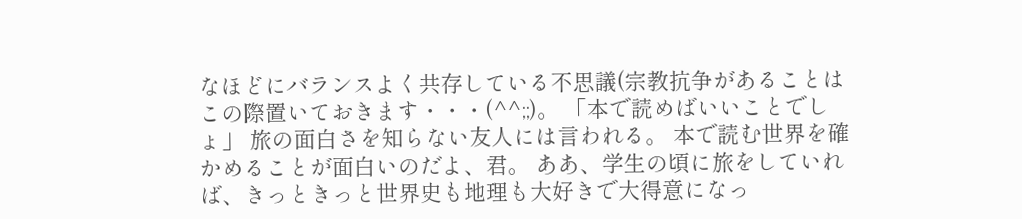なほどにバランスよく共存している不思議(宗教抗争があることはこの際置いておきます・・・(^^;;)。 「本で読めばいいことでしょ」 旅の面白さを知らない友人には言われる。 本で読む世界を確かめることが面白いのだよ、君。 ああ、学生の頃に旅をしていれば、きっときっと世界史も地理も大好きで大得意になっ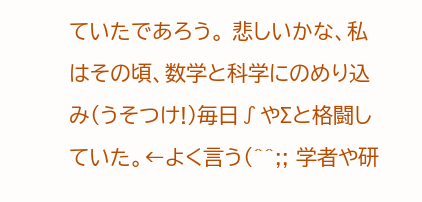ていたであろう。 悲しいかな、私はその頃、数学と科学にのめり込み(うそつけ!)毎日∫やΣと格闘していた。←よく言う(^^;; 学者や研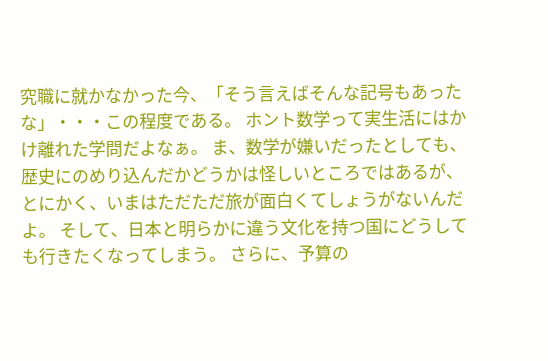究職に就かなかった今、「そう言えばそんな記号もあったな」・・・この程度である。 ホント数学って実生活にはかけ離れた学問だよなぁ。 ま、数学が嫌いだったとしても、歴史にのめり込んだかどうかは怪しいところではあるが、とにかく、いまはただただ旅が面白くてしょうがないんだよ。 そして、日本と明らかに違う文化を持つ国にどうしても行きたくなってしまう。 さらに、予算の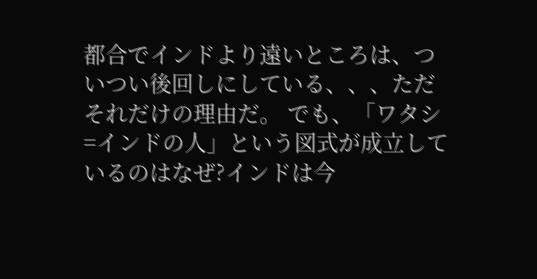都合でインドより遠いところは、ついつい後回しにしている、、、ただそれだけの理由だ。 でも、「ワタシ=インドの人」という図式が成立しているのはなぜ?インドは今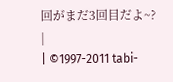回がまだ3回目だよ~?
|
| ©1997-2011 tabi-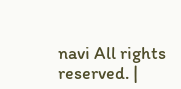navi All rights reserved. |